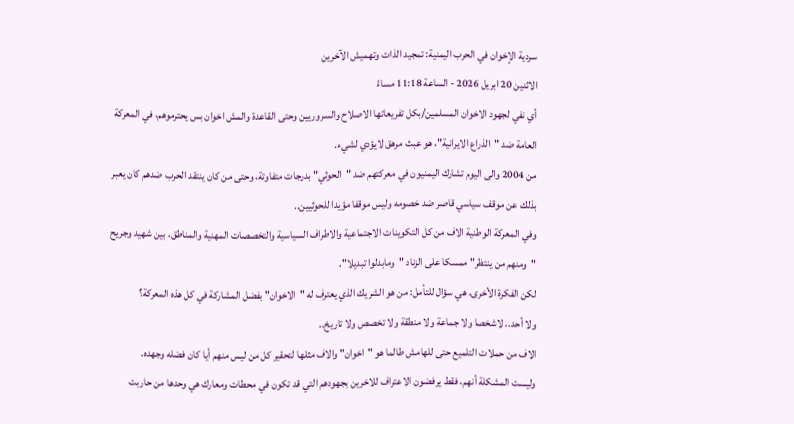سردية الإخوان في الحرب اليمنية: تمجيد الذات وتهميش الآخرين
الاثنين 20 ابريل 2026 - الساعة 11:18 مساءً
أي نفي لجهود الاخوان المسلمين/بكل تفريعاتها الاصلاح والسروريين وحتى القاعدة والمش اخوان بس يحترموهم، في المعركة العامة ضد "الذراع الايرانية"، هو عبث مرهق لايؤدي لشيء.
من 2004 والى اليوم تشارك اليمنيون في معركتهم ضد "الحوثي" بدرجات متفاوتة، وحتى من كان ينتقد الحرب ضدهم كان يعبر بذلك عن موقف سياسي قاصر ضد خصومه وليس موقفا مؤيدا للحوثيين..
وفي المعركة الوطنية الاف من كل التكوينات الاجتماعية والاطراف السياسية والتخصصات المهنية والمناطق، بين شهيد وجريح "ومنهم من ينتظر" ممسكا على الزناد "ومابدلوا تبديلا".
لكن الفكرة الأخرى، هي سؤال للتأمل: من هو الشريك الذي يعترف له "الاخوان" بفضل المشاركة في كل هذه المعركة؟
ولا أحد.. لاشخصا ولا جماعة ولا منطقة ولا تخصص ولا تاريخ..
الاف من حملات التلميع حتى للهامش طالما هو "اخوان" والاف مثلها لتحقير كل من ليس منهم أيا كان فضله وجهده.
وليست المشكلة أنهم، فقط يرفضون الاعتراف للاخرين بجهودهم التي قد تكون في محطات ومعارك هي وحدها من حاربت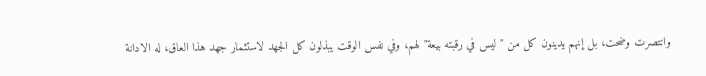وانتصرت وضحت، بل إنهم يدينون كل من "ليس في رقبته بيعة" لهم، وفي نفس الوقت يبذلون كل الجهد لاستثمار جهد هذا العاق، له الادانة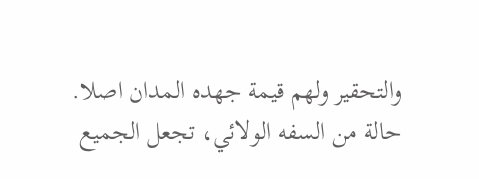والتحقير ولهم قيمة جهده المدان اصلا.
حالة من السفه الولائي، تجعل الجميع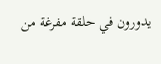يدورون في حلقة مفرغة من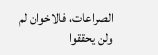الصراعات، فالاخوان لم ولن يحققوا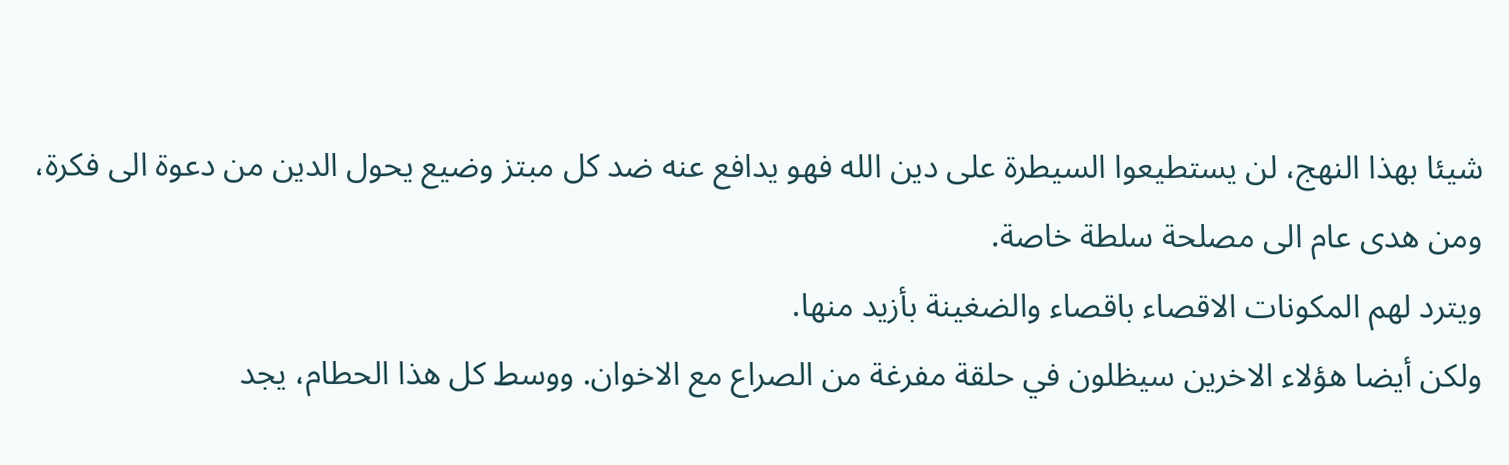شيئا بهذا النهج، لن يستطيعوا السيطرة على دين الله فهو يدافع عنه ضد كل مبتز وضيع يحول الدين من دعوة الى فكرة، ومن هدى عام الى مصلحة سلطة خاصة.
ويترد لهم المكونات الاقصاء باقصاء والضغينة بأزيد منها.
ولكن أيضا هؤلاء الاخرين سيظلون في حلقة مفرغة من الصراع مع الاخوان. ووسط كل هذا الحطام، يجد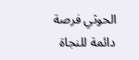الحوثي فرصة دائمة للنجاة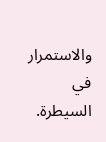والاستمرار في السيطرة.